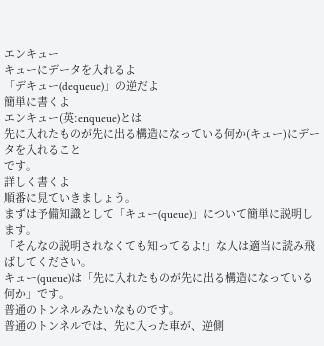エンキュー
キューにデータを入れるよ
「デキュー(dequeue)」の逆だよ
簡単に書くよ
エンキュー(英:enqueue)とは
先に入れたものが先に出る構造になっている何か(キュー)にデータを入れること
です。
詳しく書くよ
順番に見ていきましょう。
まずは予備知識として「キュー(queue)」について簡単に説明します。
「そんなの説明されなくても知ってるよ!」な人は適当に読み飛ばしてください。
キュー(queue)は「先に入れたものが先に出る構造になっている何か」です。
普通のトンネルみたいなものです。
普通のトンネルでは、先に入った車が、逆側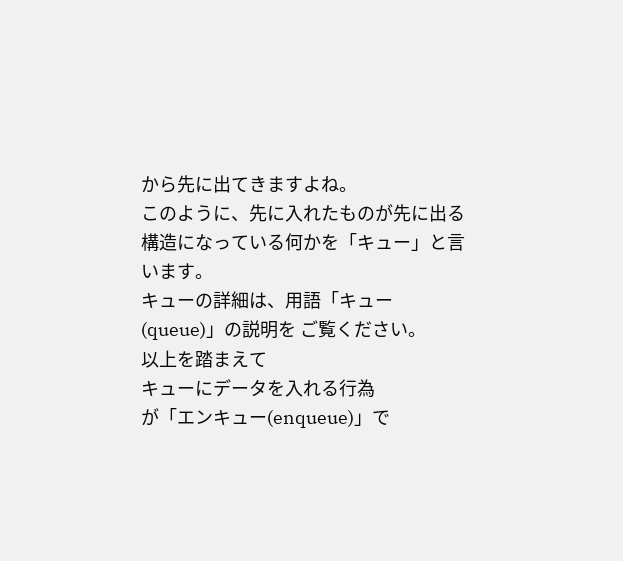から先に出てきますよね。
このように、先に入れたものが先に出る構造になっている何かを「キュー」と言います。
キューの詳細は、用語「キュー(queue)」の説明を ご覧ください。
以上を踏まえて
キューにデータを入れる行為
が「エンキュー(enqueue)」で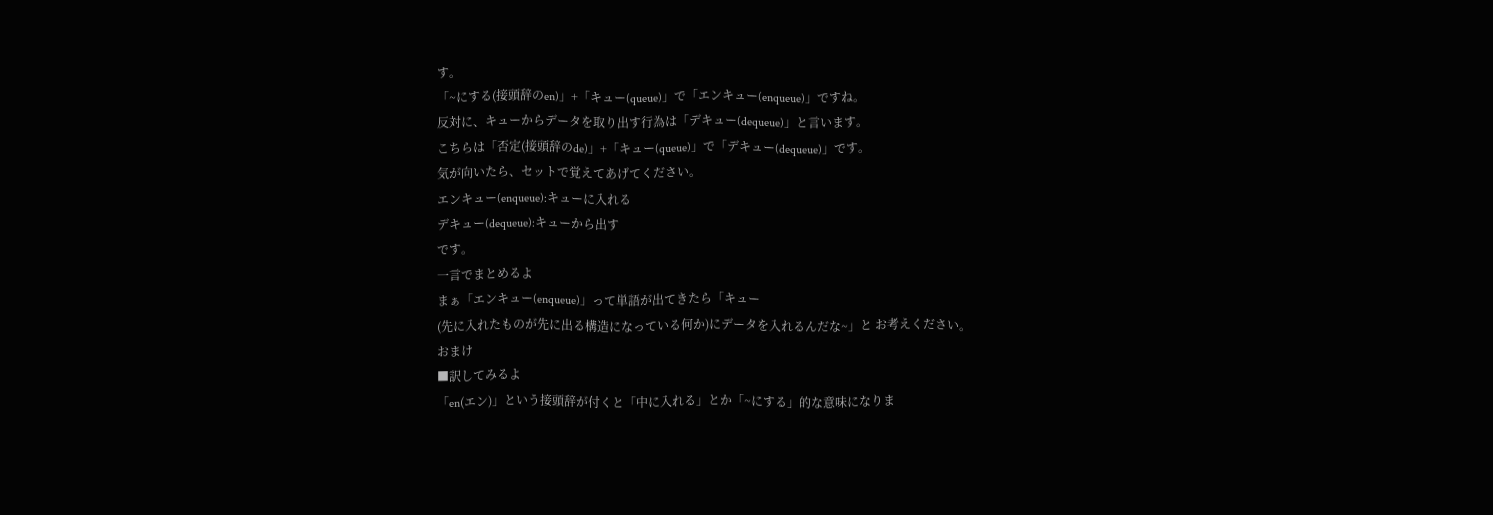す。
「~にする(接頭辞のen)」+「キュー(queue)」で「エンキュー(enqueue)」ですね。
反対に、キューからデータを取り出す行為は「デキュー(dequeue)」と言います。
こちらは「否定(接頭辞のde)」+「キュー(queue)」で「デキュー(dequeue)」です。
気が向いたら、セットで覚えてあげてください。
エンキュー(enqueue):キューに入れる
デキュー(dequeue):キューから出す
です。
一言でまとめるよ
まぁ「エンキュー(enqueue)」って単語が出てきたら「キュー
(先に入れたものが先に出る構造になっている何か)にデータを入れるんだな~」と お考えください。
おまけ
■訳してみるよ
「en(エン)」という接頭辞が付くと「中に入れる」とか「~にする」的な意味になりま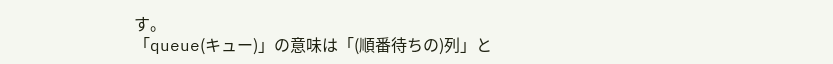す。
「queue(キュー)」の意味は「(順番待ちの)列」と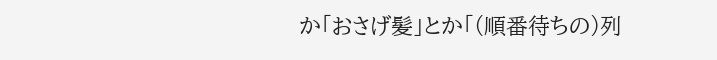か「おさげ髪」とか「(順番待ちの)列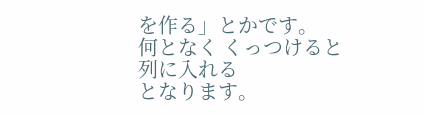を作る」とかです。
何となく くっつけると
列に入れる
となります。